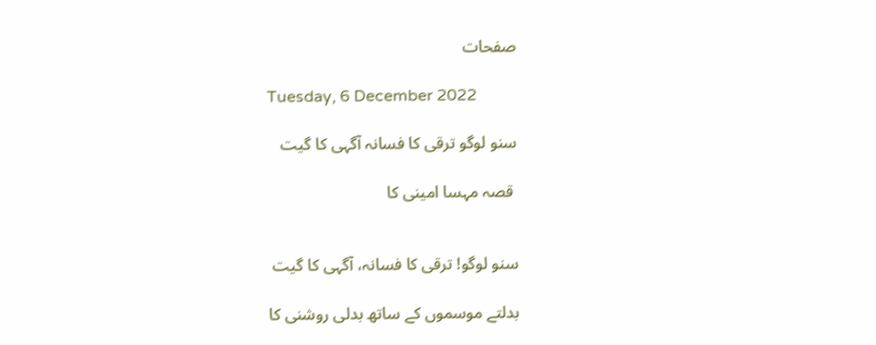صفحات

Tuesday, 6 December 2022

سنو لوگو ترقی کا فسانہ آگہی کا گیت

 قصہ مہسا امینی کا


سنو لوگو! ترقی کا فسانہ، آگہی کا گیت

بدلتے موسموں کے ساتھ بدلی روشنی کا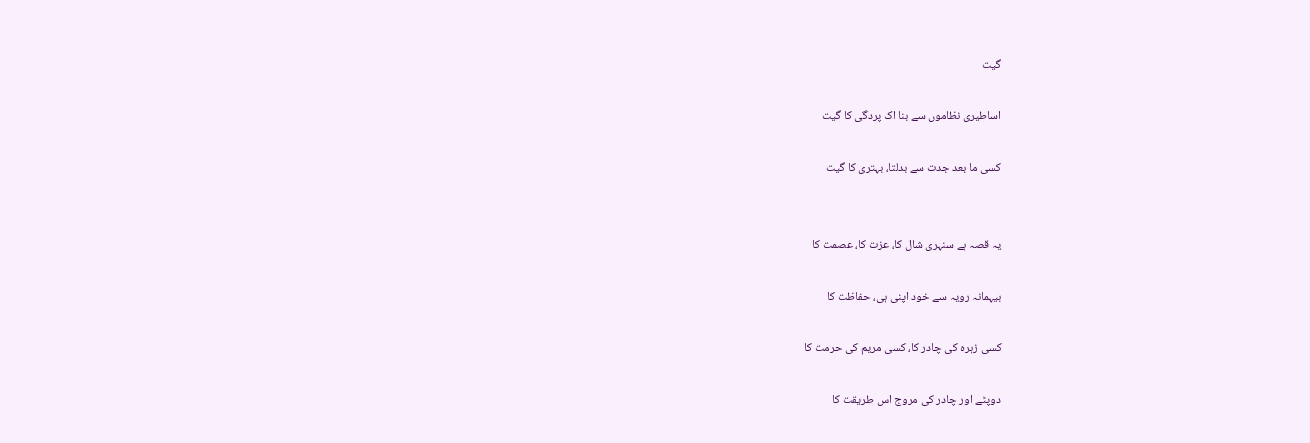گیت

اساطیری نظاموں سے بنا اک پردگی کا گیت

کسی ما بعد جدت سے بدلتا، بہتری کا گیت


یہ قصہ ہے سنہری شال کا، عزت کا، عصمت کا

بیہمانہ رویہ سے خود اپنی ہی، حفاظت کا

کسی زہرہ کی چادر کا، کسی مریم کی حرمت کا

دوپٹے اور چادر کی مروج اس طریقت کا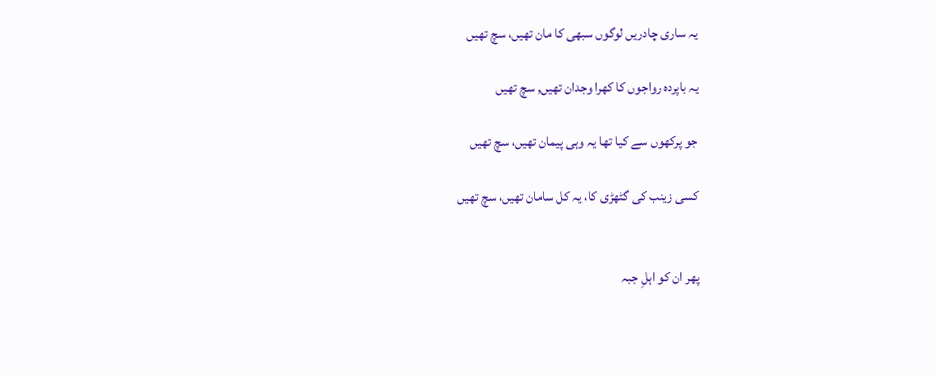یہ ساری چادریں لوگوں سبھی کا مان تھیں، سچ تھیں

یہ باپردہ رواجوں کا کھرا وجدان تھیں, سچ تھیں

جو پرکھوں سے کیا تھا یہ وہی پیمان تھیں، سچ تھیں

کسی زینب کی گٹھڑی کا، یہ کل سامان تھیں، سچ تھیں


پھر ان کو اہلِ جبہ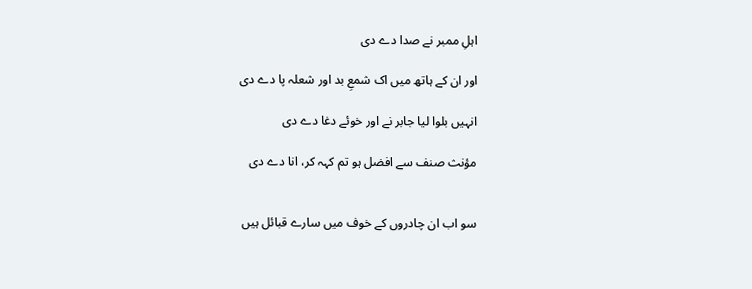اہلِ ممبر نے صدا دے دی

اور ان کے ہاتھ میں اک شمعِ بد اور شعلہ پا دے دی

انہیں بلوا لیا جابر نے اور خوئے دغا دے دی

مؤنث صنف سے افضل ہو تم کہہ کر، انا دے دی


سو اب ان چادروں کے خوف میں سارے قبائل ہیں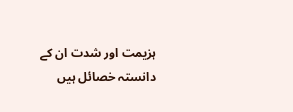ہزیمت اور شدت ان کے دانستہ خصائل ہیں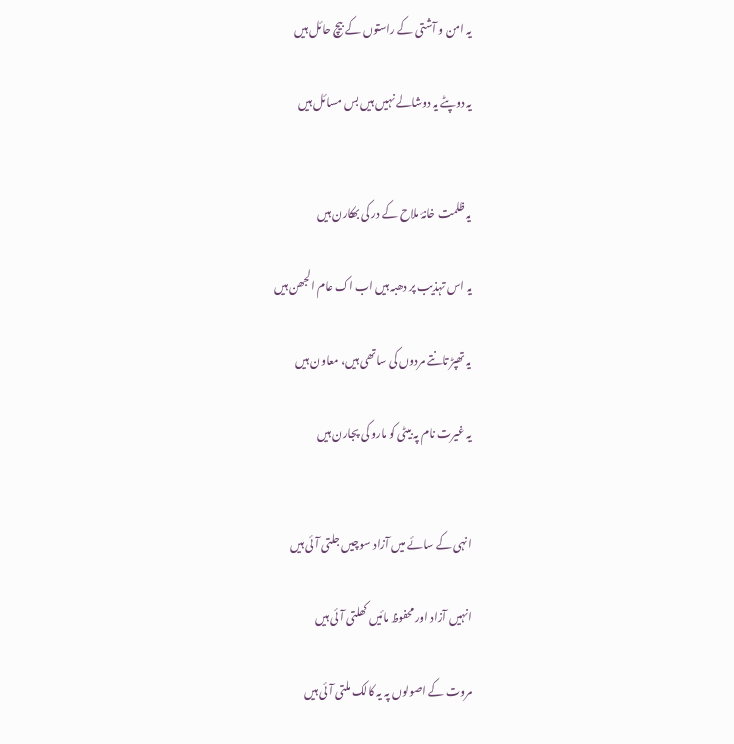یہ امن و آشتی کے راستوں کے بیچ حائل ہیں

یہ دوپٹے یہ دوشالے نہیں ہیں بس مسائل ہیں


یہ ظلمت خانۂ ملاح کے در کی بھکارن ہیں

یہ اس تہذیب پر دھبہ ہیں اب اک عام الجھن ہیں

یہ تھپڑ تانتے مردوں کی ساتھی ہیں، معاون ہیں

یہ غیرت نام پہ بیٹی کو مارو کی پجارن ہیں


انہی کے سائے میں آزاد سوچیں جلتی آئی ہیں

انہیں آزاد اور محفوظ مائیں کھلتی آئی ہیں

مروت کے اصولوں پہ یہ کالک ملتی آئی ہیں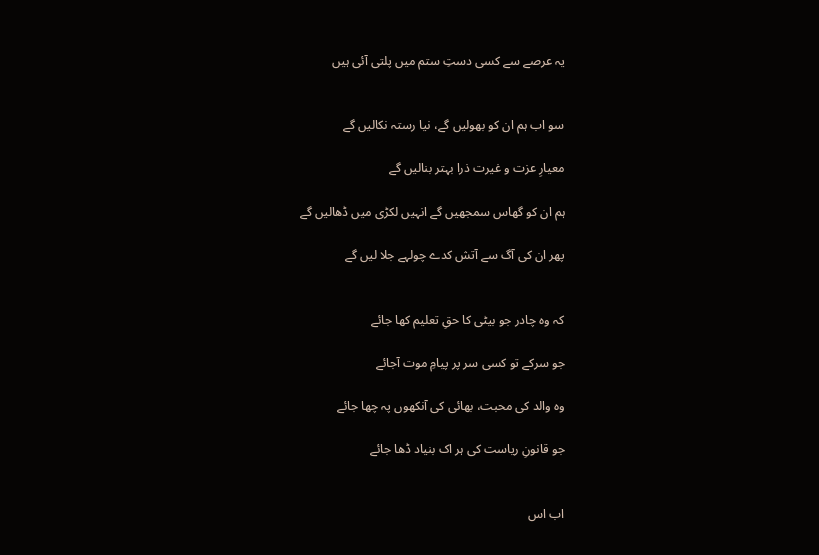یہ عرصے سے کسی دستِ ستم میں پلتی آئی ہیں


سو اب ہم ان کو بھولیں گے، نیا رستہ نکالیں گے

معیارِ عزت و غیرت ذرا بہتر بنالیں گے

ہم ان کو گھاس سمجھیں گے انہیں لکڑی میں ڈھالیں گے

پھر ان کی آگ سے آتش کدے چولہے جلا لیں گے


کہ وہ چادر جو بیٹی کا حقِ تعلیم کھا جائے

جو سرکے تو کسی سر پر پیامِ موت آجائے

وہ والد کی محبت، بھائی کی آنکھوں پہ چھا جائے

جو قانونِ ریاست کی ہر اک بنیاد ڈھا جائے


اب اس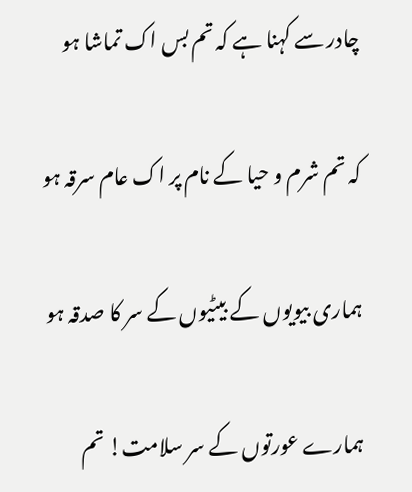چادر سے کہنا ہے کہ تم بس اک تماشا ہو

کہ تم شرم و حیا کے نام پر اک عام سرقہ ہو

ہماری بیویوں کے بیٹیوں کے سر کا صدقہ ہو

ہمارے عورتوں کے سر سلامت! تم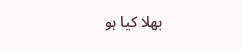بھلا کیا ہو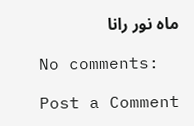ماہ نور رانا

No comments:

Post a Comment